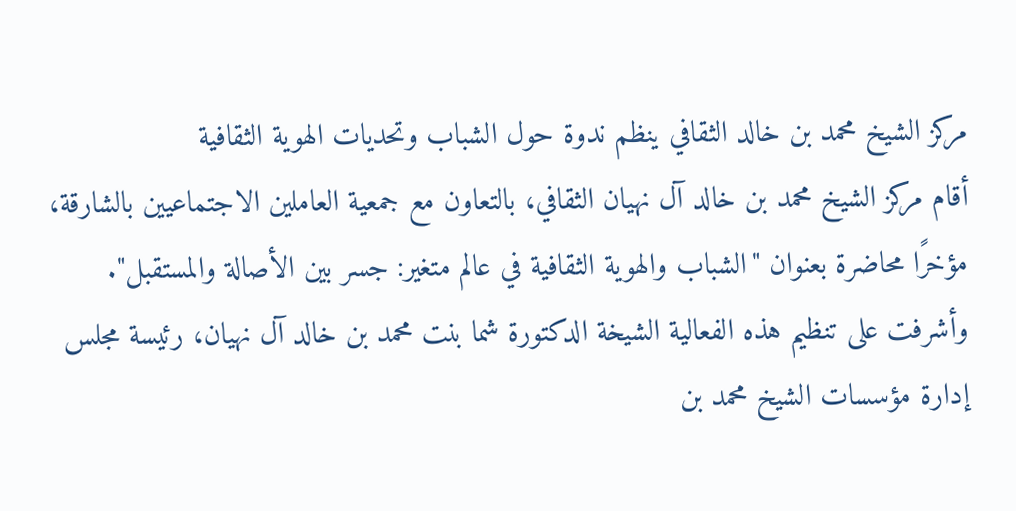مركز الشيخ محمد بن خالد الثقافي ينظم ندوة حول الشباب وتحديات الهوية الثقافية
أقام مركز الشيخ محمد بن خالد آل نهيان الثقافي، بالتعاون مع جمعية العاملين الاجتماعيين بالشارقة، مؤخرًا محاضرة بعنوان "الشباب والهوية الثقافية في عالم متغير: جسر بين الأصالة والمستقبل". وأشرفت على تنظيم هذه الفعالية الشيخة الدكتورة شما بنت محمد بن خالد آل نهيان، رئيسة مجلس إدارة مؤسسات الشيخ محمد بن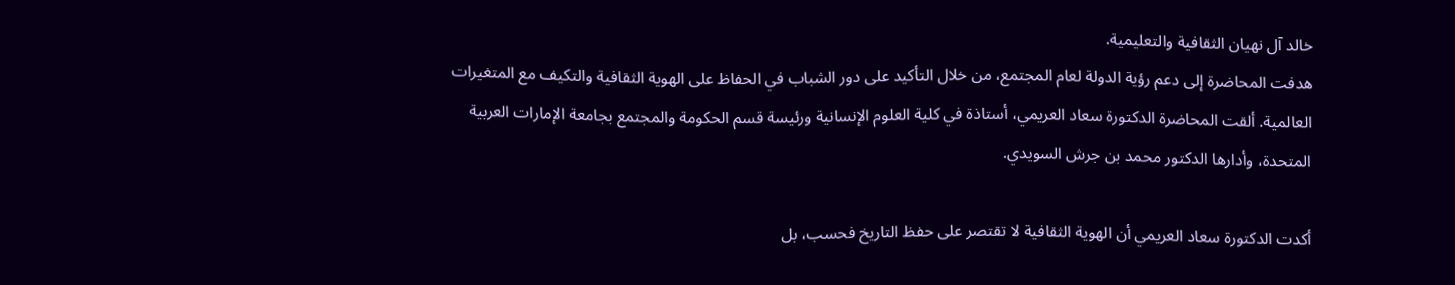خالد آل نهيان الثقافية والتعليمية.
هدفت المحاضرة إلى دعم رؤية الدولة لعام المجتمع، من خلال التأكيد على دور الشباب في الحفاظ على الهوية الثقافية والتكيف مع المتغيرات العالمية. ألقت المحاضرة الدكتورة سعاد العريمي، أستاذة في كلية العلوم الإنسانية ورئيسة قسم الحكومة والمجتمع بجامعة الإمارات العربية المتحدة، وأدارها الدكتور محمد بن جرش السويدي.

أكدت الدكتورة سعاد العريمي أن الهوية الثقافية لا تقتصر على حفظ التاريخ فحسب، بل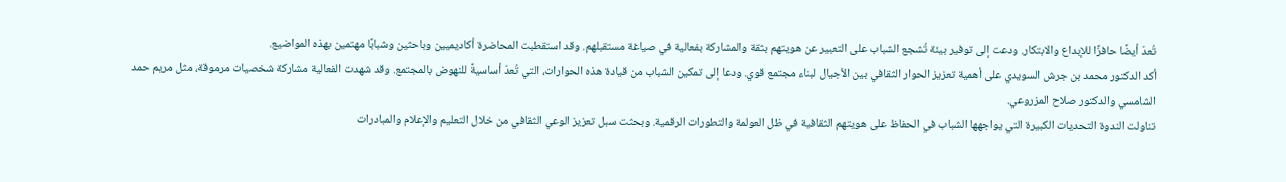تُعدّ أيضًا حافزًا للإبداع والابتكار. ودعت إلى توفير بيئة تُشجع الشباب على التعبير عن هويتهم بثقة والمشاركة بفعالية في صياغة مستقبلهم. وقد استقطبت المحاضرة أكاديميين وباحثين وشبابًا مهتمين بهذه المواضيع.
أكد الدكتور محمد بن جرش السويدي على أهمية تعزيز الحوار الثقافي بين الأجيال لبناء مجتمع قوي. ودعا إلى تمكين الشباب من قيادة هذه الحوارات، التي تُعدّ أساسيةً للنهوض بالمجتمع. وقد شهدت الفعالية مشاركة شخصيات مرموقة، مثل مريم حمد الشامسي والدكتور صلاح المزروعي.
تناولت الندوة التحديات الكبيرة التي يواجهها الشباب في الحفاظ على هويتهم الثقافية في ظل العولمة والتطورات الرقمية. وبحثت سبل تعزيز الوعي الثقافي من خلال التعليم والإعلام والمبادرات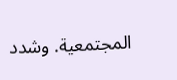المجتمعية. وشدد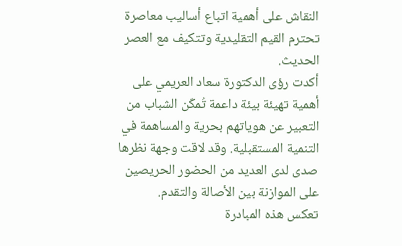النقاش على أهمية اتباع أساليب معاصرة تحترم القيم التقليدية وتتكيف مع العصر الحديث.
أكدت رؤى الدكتورة سعاد العريمي على أهمية تهيئة بيئة داعمة تُمكّن الشباب من التعبير عن هوياتهم بحرية والمساهمة في التنمية المستقبلية. وقد لاقت وجهة نظرها صدى لدى العديد من الحضور الحريصين على الموازنة بين الأصالة والتقدم.
تعكس هذه المبادرة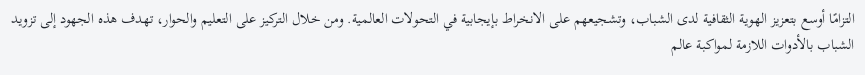التزامًا أوسع بتعزيز الهوية الثقافية لدى الشباب، وتشجيعهم على الانخراط بإيجابية في التحولات العالمية. ومن خلال التركيز على التعليم والحوار، تهدف هذه الجهود إلى تزويد الشباب بالأدوات اللازمة لمواكبة عالم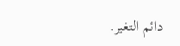دائم التغير.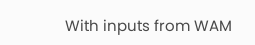With inputs from WAM